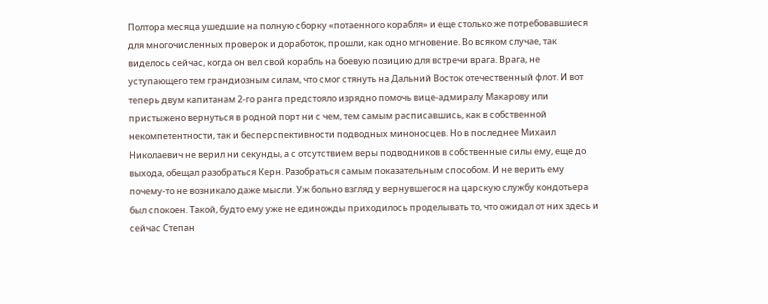Полтора месяца ушедшие на полную сборку «потаенного корабля» и еще столько же потребовавшиеся для многочисленных проверок и доработок, прошли, как одно мгновение. Во всяком случае, так виделось сейчас, когда он вел свой корабль на боевую позицию для встречи врага. Врага, не уступающего тем грандиозным силам, что смог стянуть на Дальний Восток отечественный флот. И вот теперь двум капитанам 2-го ранга предстояло изрядно помочь вице-адмиралу Макарову или пристыжено вернуться в родной порт ни с чем, тем самым расписавшись, как в собственной некомпетентности, так и бесперспективности подводных миноносцев. Но в последнее Михаил Николаевич не верил ни секунды, а с отсутствием веры подводников в собственные силы ему, еще до выхода, обещал разобраться Керн. Разобраться самым показательным способом. И не верить ему почему-то не возникало даже мысли. Уж больно взгляд у вернувшегося на царскую службу кондотьера был спокоен. Такой, будто ему уже не единожды приходилось проделывать то, что ожидал от них здесь и сейчас Степан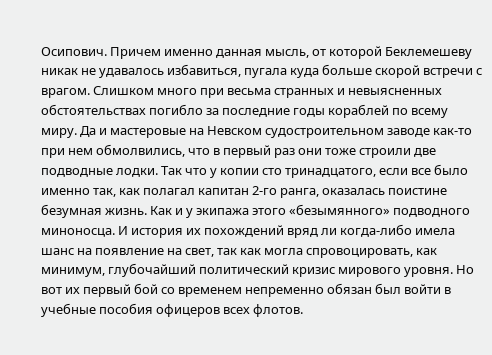Осипович. Причем именно данная мысль, от которой Беклемешеву никак не удавалось избавиться, пугала куда больше скорой встречи с врагом. Слишком много при весьма странных и невыясненных обстоятельствах погибло за последние годы кораблей по всему миру. Да и мастеровые на Невском судостроительном заводе как-то при нем обмолвились, что в первый раз они тоже строили две подводные лодки. Так что у копии сто тринадцатого, если все было именно так, как полагал капитан 2-го ранга, оказалась поистине безумная жизнь. Как и у экипажа этого «безымянного» подводного миноносца. И история их похождений вряд ли когда-либо имела шанс на появление на свет, так как могла спровоцировать, как минимум, глубочайший политический кризис мирового уровня. Но вот их первый бой со временем непременно обязан был войти в учебные пособия офицеров всех флотов.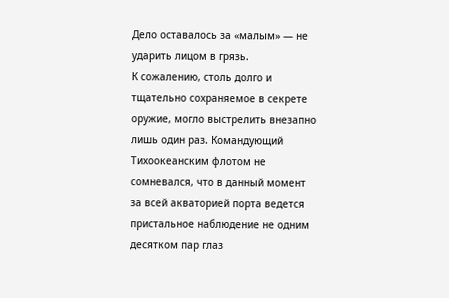Дело оставалось за «малым» — не ударить лицом в грязь.
К сожалению, столь долго и тщательно сохраняемое в секрете оружие, могло выстрелить внезапно лишь один раз. Командующий Тихоокеанским флотом не сомневался, что в данный момент за всей акваторией порта ведется пристальное наблюдение не одним десятком пар глаз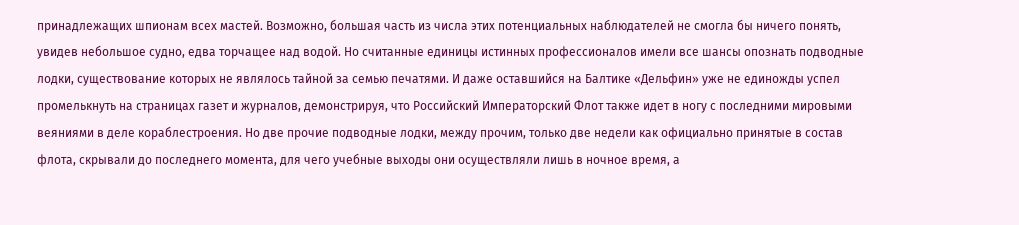принадлежащих шпионам всех мастей. Возможно, большая часть из числа этих потенциальных наблюдателей не смогла бы ничего понять, увидев небольшое судно, едва торчащее над водой. Но считанные единицы истинных профессионалов имели все шансы опознать подводные лодки, существование которых не являлось тайной за семью печатями. И даже оставшийся на Балтике «Дельфин» уже не единожды успел промелькнуть на страницах газет и журналов, демонстрируя, что Российский Императорский Флот также идет в ногу с последними мировыми веяниями в деле кораблестроения. Но две прочие подводные лодки, между прочим, только две недели как официально принятые в состав флота, скрывали до последнего момента, для чего учебные выходы они осуществляли лишь в ночное время, а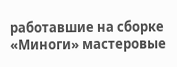работавшие на сборке «Миноги» мастеровые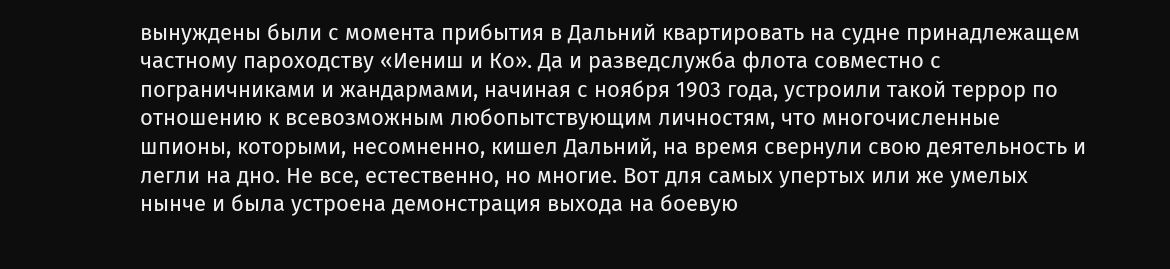вынуждены были с момента прибытия в Дальний квартировать на судне принадлежащем частному пароходству «Иениш и Ко». Да и разведслужба флота совместно с пограничниками и жандармами, начиная с ноября 1903 года, устроили такой террор по отношению к всевозможным любопытствующим личностям, что многочисленные шпионы, которыми, несомненно, кишел Дальний, на время свернули свою деятельность и легли на дно. Не все, естественно, но многие. Вот для самых упертых или же умелых нынче и была устроена демонстрация выхода на боевую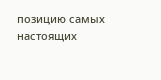позицию самых настоящих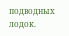подводных лодок.